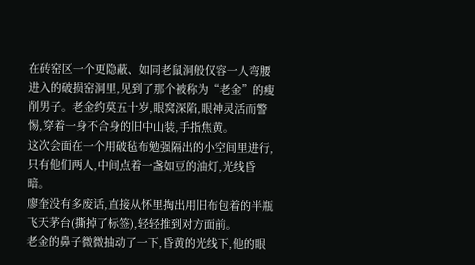在砖窑区一个更隐蔽、如同老鼠洞般仅容一人弯腰进入的破损窑洞里,见到了那个被称为“老金”的瘦削男子。老金约莫五十岁,眼窝深陷,眼神灵活而警惕,穿着一身不合身的旧中山装,手指焦黄。
这次会面在一个用破毡布勉强隔出的小空间里进行,只有他们两人,中间点着一盏如豆的油灯,光线昏暗。
廖奎没有多废话,直接从怀里掏出用旧布包着的半瓶飞天茅台(撕掉了标签),轻轻推到对方面前。
老金的鼻子微微抽动了一下,昏黄的光线下,他的眼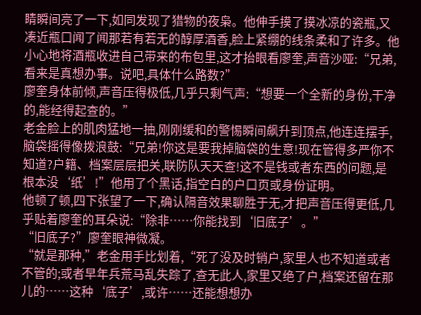睛瞬间亮了一下,如同发现了猎物的夜枭。他伸手摸了摸冰凉的瓷瓶,又凑近瓶口闻了闻那若有若无的醇厚酒香,脸上紧绷的线条柔和了许多。他小心地将酒瓶收进自己带来的布包里,这才抬眼看廖奎,声音沙哑:“兄弟,看来是真想办事。说吧,具体什么路数?”
廖奎身体前倾,声音压得极低,几乎只剩气声:“想要一个全新的身份,干净的,能经得起查的。”
老金脸上的肌肉猛地一抽,刚刚缓和的警惕瞬间飙升到顶点,他连连摆手,脑袋摇得像拨浪鼓:“兄弟!你这是要我掉脑袋的生意!现在管得多严你不知道?户籍、档案层层把关,联防队天天查!这不是钱或者东西的问题,是根本没‘纸’!”他用了个黑话,指空白的户口页或身份证明。
他顿了顿,四下张望了一下,确认隔音效果聊胜于无,才把声音压得更低,几乎贴着廖奎的耳朵说:“除非……你能找到‘旧底子’。”
“旧底子?”廖奎眼神微凝。
“就是那种,”老金用手比划着,“死了没及时销户,家里人也不知道或者不管的;或者早年兵荒马乱失踪了,查无此人,家里又绝了户,档案还留在那儿的……这种‘底子’,或许……还能想想办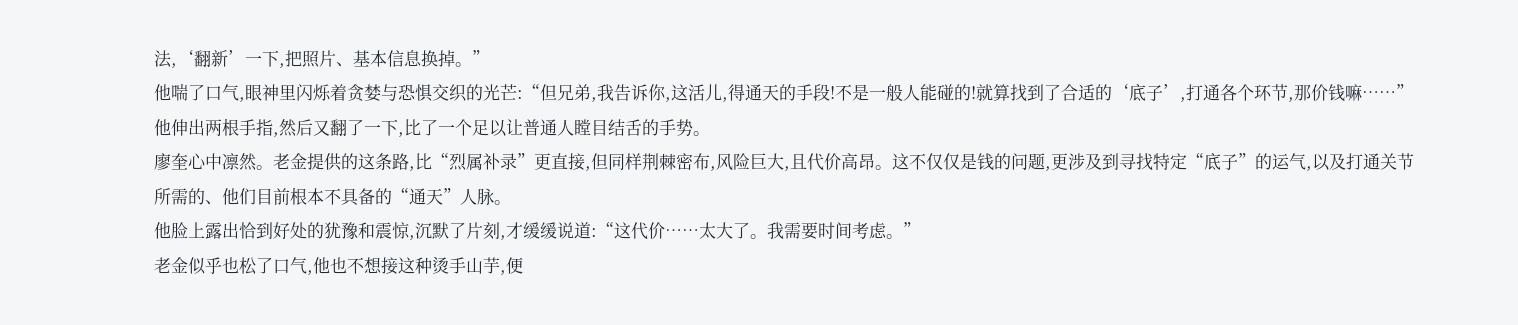法,‘翻新’一下,把照片、基本信息换掉。”
他喘了口气,眼神里闪烁着贪婪与恐惧交织的光芒:“但兄弟,我告诉你,这活儿,得通天的手段!不是一般人能碰的!就算找到了合适的‘底子’,打通各个环节,那价钱嘛……”他伸出两根手指,然后又翻了一下,比了一个足以让普通人瞠目结舌的手势。
廖奎心中凛然。老金提供的这条路,比“烈属补录”更直接,但同样荆棘密布,风险巨大,且代价高昂。这不仅仅是钱的问题,更涉及到寻找特定“底子”的运气,以及打通关节所需的、他们目前根本不具备的“通天”人脉。
他脸上露出恰到好处的犹豫和震惊,沉默了片刻,才缓缓说道:“这代价……太大了。我需要时间考虑。”
老金似乎也松了口气,他也不想接这种烫手山芋,便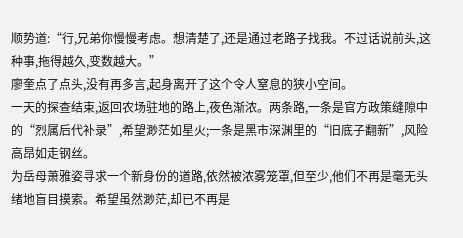顺势道:“行,兄弟你慢慢考虑。想清楚了,还是通过老路子找我。不过话说前头,这种事,拖得越久,变数越大。”
廖奎点了点头,没有再多言,起身离开了这个令人窒息的狭小空间。
一天的探查结束,返回农场驻地的路上,夜色渐浓。两条路,一条是官方政策缝隙中的“烈属后代补录”,希望渺茫如星火;一条是黑市深渊里的“旧底子翻新”,风险高昂如走钢丝。
为岳母萧雅姿寻求一个新身份的道路,依然被浓雾笼罩,但至少,他们不再是毫无头绪地盲目摸索。希望虽然渺茫,却已不再是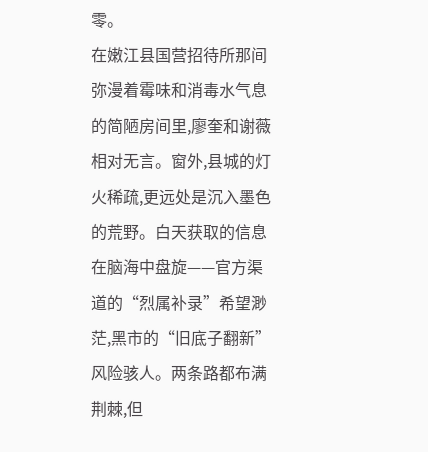零。
在嫩江县国营招待所那间弥漫着霉味和消毒水气息的简陋房间里,廖奎和谢薇相对无言。窗外,县城的灯火稀疏,更远处是沉入墨色的荒野。白天获取的信息在脑海中盘旋——官方渠道的“烈属补录”希望渺茫,黑市的“旧底子翻新”风险骇人。两条路都布满荆棘,但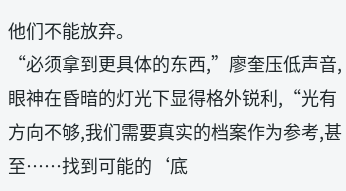他们不能放弃。
“必须拿到更具体的东西,”廖奎压低声音,眼神在昏暗的灯光下显得格外锐利,“光有方向不够,我们需要真实的档案作为参考,甚至……找到可能的‘底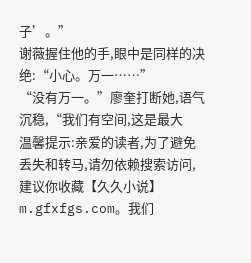子’。”
谢薇握住他的手,眼中是同样的决绝:“小心。万一……”
“没有万一。”廖奎打断她,语气沉稳,“我们有空间,这是最大
温馨提示:亲爱的读者,为了避免丢失和转马,请勿依赖搜索访问,建议你收藏【久久小说】 m.gfxfgs.com。我们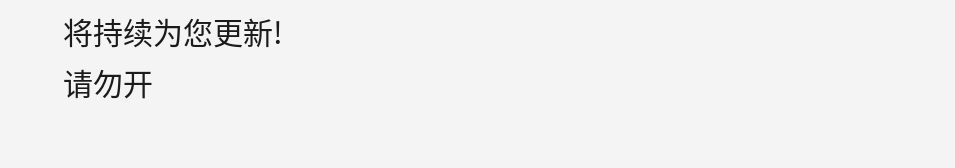将持续为您更新!
请勿开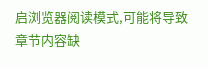启浏览器阅读模式,可能将导致章节内容缺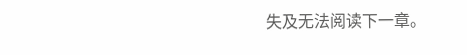失及无法阅读下一章。